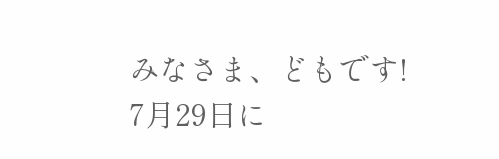みなさま、どもです!
7月29日に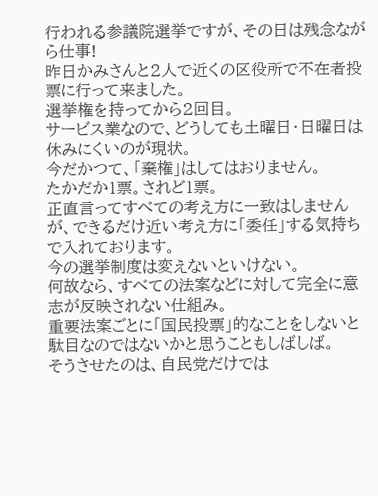行われる参議院選挙ですが、その日は残念ながら仕事!
昨日かみさんと2人で近くの区役所で不在者投票に行って来ました。
選挙権を持ってから2回目。
サービス業なので、どうしても土曜日・日曜日は休みにくいのが現状。
今だかつて、「棄権」はしてはおりません。
たかだか1票。されど1票。
正直言ってすべての考え方に一致はしませんが、できるだけ近い考え方に「委任」する気持ちで入れております。
今の選挙制度は変えないといけない。
何故なら、すべての法案などに対して完全に意志が反映されない仕組み。
重要法案ごとに「国民投票」的なことをしないと駄目なのではないかと思うこともしばしば。
そうさせたのは、自民党だけでは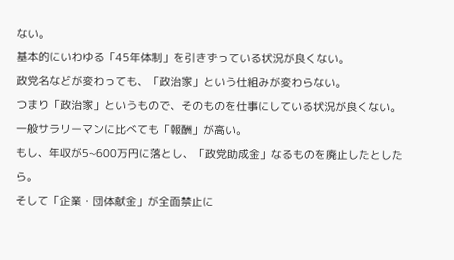ない。
基本的にいわゆる「45年体制」を引きずっている状況が良くない。
政党名などが変わっても、「政治家」という仕組みが変わらない。
つまり「政治家」というもので、そのものを仕事にしている状況が良くない。
一般サラリーマンに比べても「報酬」が高い。
もし、年収が5~600万円に落とし、「政党助成金」なるものを廃止したとしたら。
そして「企業・団体献金」が全面禁止に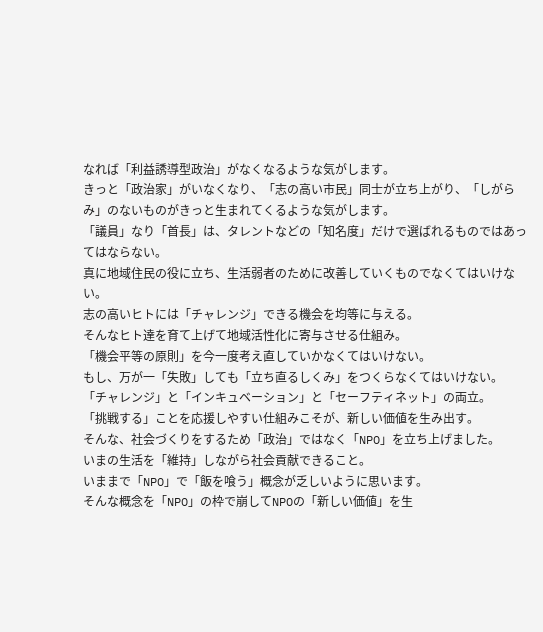なれば「利益誘導型政治」がなくなるような気がします。
きっと「政治家」がいなくなり、「志の高い市民」同士が立ち上がり、「しがらみ」のないものがきっと生まれてくるような気がします。
「議員」なり「首長」は、タレントなどの「知名度」だけで選ばれるものではあってはならない。
真に地域住民の役に立ち、生活弱者のために改善していくものでなくてはいけない。
志の高いヒトには「チャレンジ」できる機会を均等に与える。
そんなヒト達を育て上げて地域活性化に寄与させる仕組み。
「機会平等の原則」を今一度考え直していかなくてはいけない。
もし、万が一「失敗」しても「立ち直るしくみ」をつくらなくてはいけない。
「チャレンジ」と「インキュベーション」と「セーフティネット」の両立。
「挑戦する」ことを応援しやすい仕組みこそが、新しい価値を生み出す。
そんな、社会づくりをするため「政治」ではなく「NPO」を立ち上げました。
いまの生活を「維持」しながら社会貢献できること。
いままで「NPO」で「飯を喰う」概念が乏しいように思います。
そんな概念を「NPO」の枠で崩してNPOの「新しい価値」を生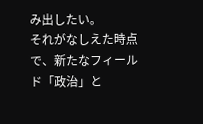み出したい。
それがなしえた時点で、新たなフィールド「政治」と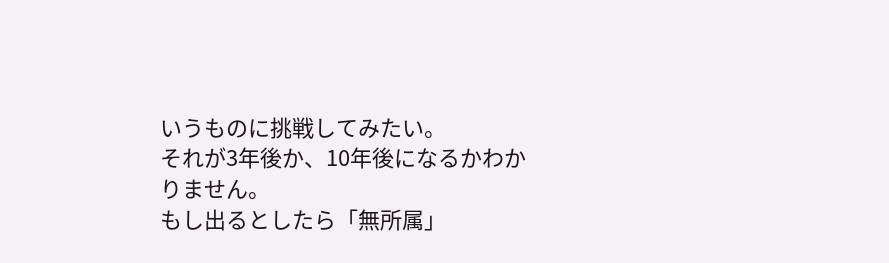いうものに挑戦してみたい。
それが3年後か、10年後になるかわかりません。
もし出るとしたら「無所属」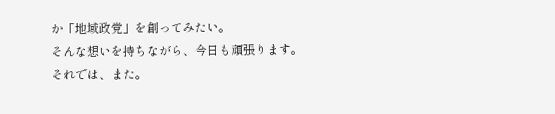か「地域政党」を創ってみたい。
そんな想いを持ちながら、今日も頑張ります。
それでは、また。